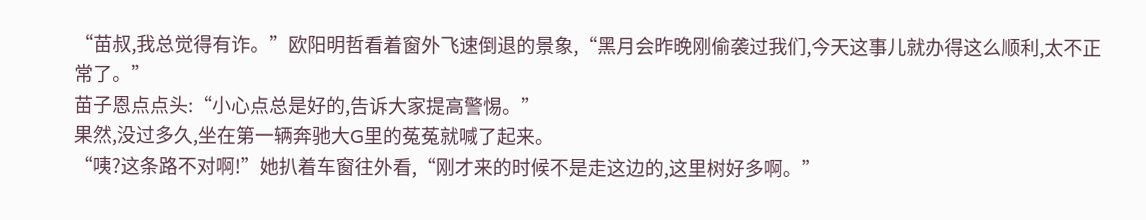“苗叔,我总觉得有诈。”欧阳明哲看着窗外飞速倒退的景象,“黑月会昨晚刚偷袭过我们,今天这事儿就办得这么顺利,太不正常了。”
苗子恩点点头:“小心点总是好的,告诉大家提高警惕。”
果然,没过多久,坐在第一辆奔驰大G里的菟菟就喊了起来。
“咦?这条路不对啊!”她扒着车窗往外看,“刚才来的时候不是走这边的,这里树好多啊。”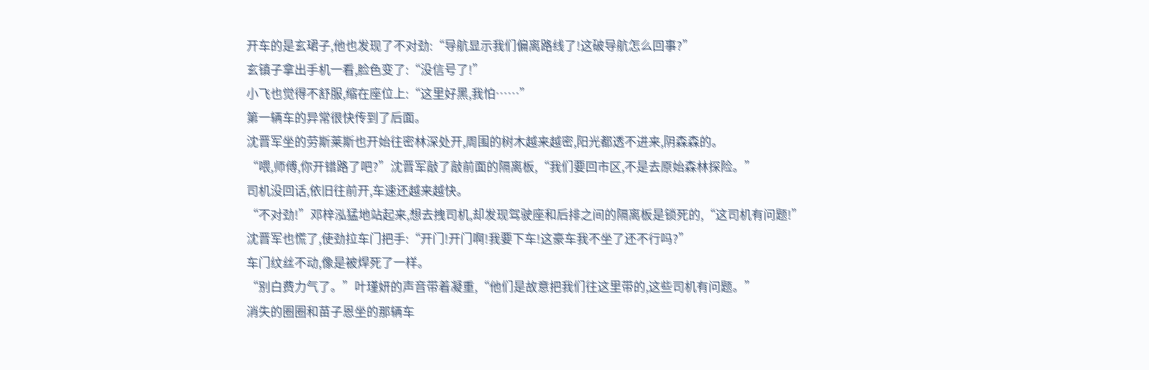开车的是玄珺子,他也发现了不对劲:“导航显示我们偏离路线了!这破导航怎么回事?”
玄镇子拿出手机一看,脸色变了:“没信号了!”
小飞也觉得不舒服,缩在座位上:“这里好黑,我怕……”
第一辆车的异常很快传到了后面。
沈晋军坐的劳斯莱斯也开始往密林深处开,周围的树木越来越密,阳光都透不进来,阴森森的。
“喂,师傅,你开错路了吧?”沈晋军敲了敲前面的隔离板,“我们要回市区,不是去原始森林探险。”
司机没回话,依旧往前开,车速还越来越快。
“不对劲!”邓梓泓猛地站起来,想去拽司机,却发现驾驶座和后排之间的隔离板是锁死的,“这司机有问题!”
沈晋军也慌了,使劲拉车门把手:“开门!开门啊!我要下车!这豪车我不坐了还不行吗?”
车门纹丝不动,像是被焊死了一样。
“别白费力气了。”叶瑾妍的声音带着凝重,“他们是故意把我们往这里带的,这些司机有问题。”
消失的圈圈和苗子恩坐的那辆车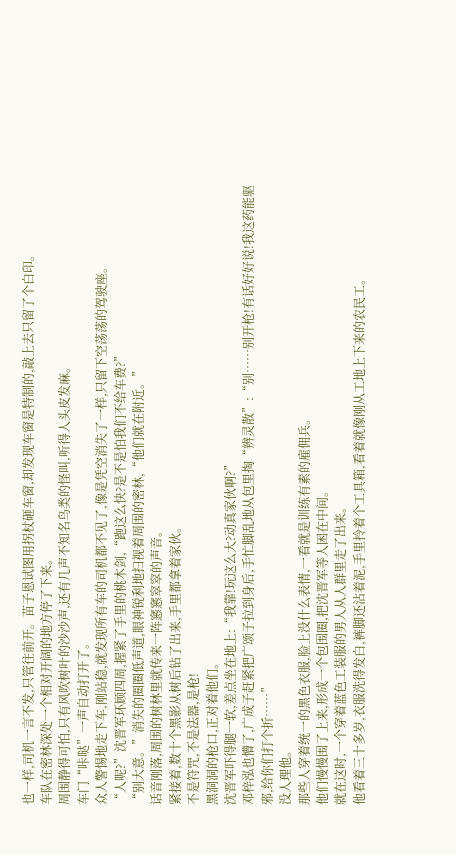也一样,司机一言不发,只管往前开。苗子恩试图用拐杖砸车窗,却发现车窗是特制的,敲上去只留了个白印。
车队在密林深处一个相对开阔的地方停了下来。
周围静得可怕,只有风吹树叶的沙沙声,还有几声不知名鸟类的怪叫,听得人头皮发麻。
车门“咔哒”一声自动打开了。
众人警惕地走下车,刚站稳,就发现所有车的司机都不见了,像是凭空消失了一样,只留下空荡荡的驾驶座。
“人呢?”沈晋军环顾四周,握紧了手里的桃木剑,“跑这么快?是不是怕我们不给车费?”
“别大意。”消失的圈圈低声道,眼神锐利地扫视着周围的密林,“他们就在附近。”
话音刚落,周围的树林里就传来一阵窸窸窣窣的声音。
紧接着,数十个黑影从树后钻了出来,手里都拿着家伙。
不是符咒,不是法器,是枪!
黑洞洞的枪口,正对着他们。
沈晋军吓得腿一软,差点坐在地上:“我靠!玩这么大?动真家伙啊?”
邓梓泓也懵了,广成子赶紧把广颂子拉到身后,手忙脚乱地从包里掏“辨灵散”:“别……别开枪!有话好好说!我这药能驱邪,给你们打个折……”
没人理他。
那些人穿着统一的黑色衣服,脸上没什么表情,一看就是训练有素的雇佣兵。
他们慢慢围了上来,形成一个包围圈,把沈晋军等人困在中间。
就在这时,一个穿着蓝色工装服的男人从人群里走了出来。
他看着三十多岁,衣服洗得发白,裤脚还沾着泥,手里拎着个工具箱,看着就像刚从工地上下来的农民工。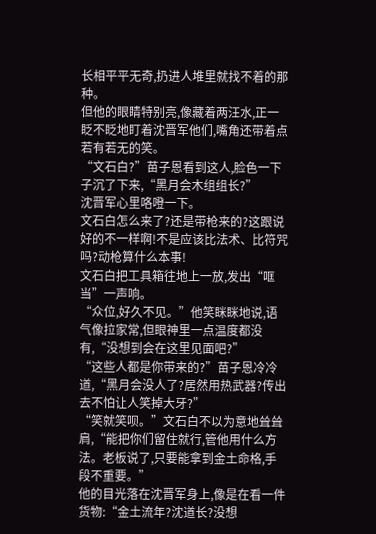长相平平无奇,扔进人堆里就找不着的那种。
但他的眼睛特别亮,像藏着两汪水,正一眨不眨地盯着沈晋军他们,嘴角还带着点若有若无的笑。
“文石白?”苗子恩看到这人,脸色一下子沉了下来,“黑月会木组组长?”
沈晋军心里咯噔一下。
文石白怎么来了?还是带枪来的?这跟说好的不一样啊!不是应该比法术、比符咒吗?动枪算什么本事!
文石白把工具箱往地上一放,发出“哐当”一声响。
“众位,好久不见。”他笑眯眯地说,语气像拉家常,但眼神里一点温度都没有,“没想到会在这里见面吧?”
“这些人都是你带来的?”苗子恩冷冷道,“黑月会没人了?居然用热武器?传出去不怕让人笑掉大牙?”
“笑就笑呗。”文石白不以为意地耸耸肩,“能把你们留住就行,管他用什么方法。老板说了,只要能拿到金土命格,手段不重要。”
他的目光落在沈晋军身上,像是在看一件货物:“金土流年?沈道长?没想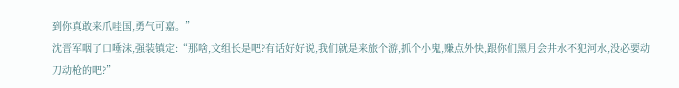到你真敢来爪哇国,勇气可嘉。”
沈晋军咽了口唾沫,强装镇定:“那啥,文组长是吧?有话好好说,我们就是来旅个游,抓个小鬼,赚点外快,跟你们黑月会井水不犯河水,没必要动刀动枪的吧?”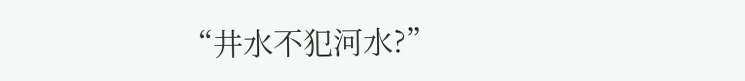“井水不犯河水?”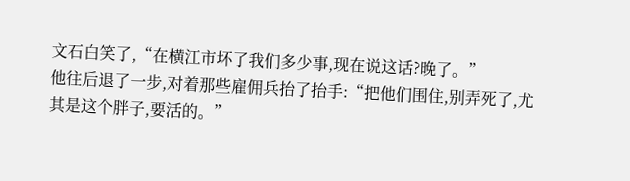文石白笑了,“在横江市坏了我们多少事,现在说这话?晚了。”
他往后退了一步,对着那些雇佣兵抬了抬手:“把他们围住,别弄死了,尤其是这个胖子,要活的。”